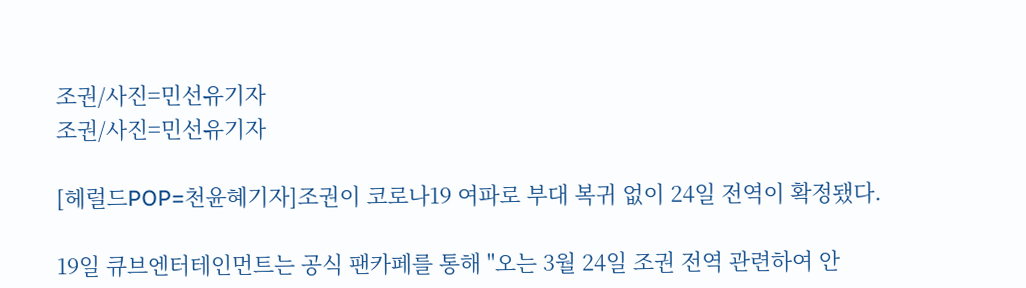조권/사진=민선유기자
조권/사진=민선유기자

[헤럴드POP=천윤혜기자]조권이 코로나19 여파로 부대 복귀 없이 24일 전역이 확정됐다.

19일 큐브엔터테인먼트는 공식 팬카페를 통해 "오는 3월 24일 조권 전역 관련하여 안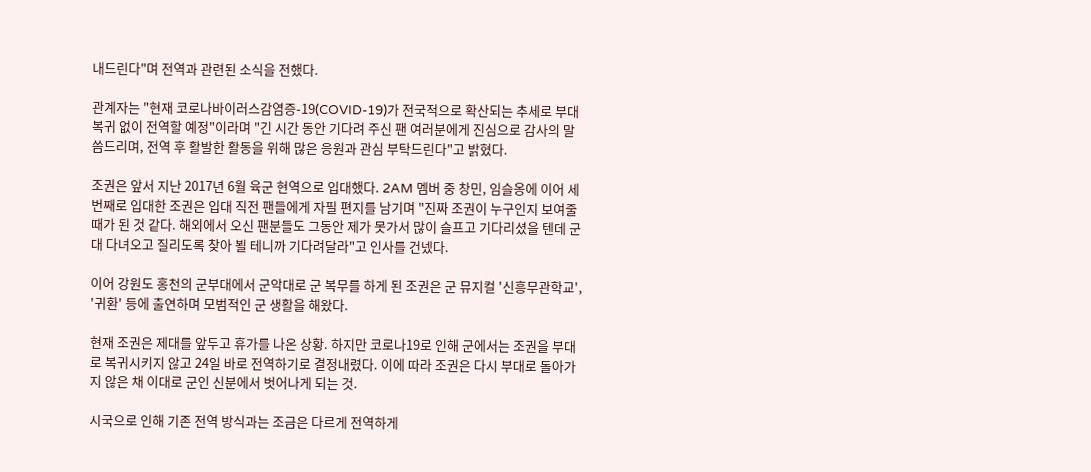내드린다"며 전역과 관련된 소식을 전했다.

관계자는 "현재 코로나바이러스감염증-19(COVID-19)가 전국적으로 확산되는 추세로 부대 복귀 없이 전역할 예정"이라며 "긴 시간 동안 기다려 주신 팬 여러분에게 진심으로 감사의 말씀드리며, 전역 후 활발한 활동을 위해 많은 응원과 관심 부탁드린다"고 밝혔다.

조권은 앞서 지난 2017년 6월 육군 현역으로 입대했다. 2AM 멤버 중 창민, 임슬옹에 이어 세 번째로 입대한 조권은 입대 직전 팬들에게 자필 편지를 남기며 "진짜 조권이 누구인지 보여줄 때가 된 것 같다. 해외에서 오신 팬분들도 그동안 제가 못가서 많이 슬프고 기다리셨을 텐데 군대 다녀오고 질리도록 찾아 뵐 테니까 기다려달라"고 인사를 건넸다.

이어 강원도 홍천의 군부대에서 군악대로 군 복무를 하게 된 조권은 군 뮤지컬 '신흥무관학교', '귀환' 등에 출연하며 모범적인 군 생활을 해왔다.

현재 조권은 제대를 앞두고 휴가를 나온 상황. 하지만 코로나19로 인해 군에서는 조권을 부대로 복귀시키지 않고 24일 바로 전역하기로 결정내렸다. 이에 따라 조권은 다시 부대로 돌아가지 않은 채 이대로 군인 신분에서 벗어나게 되는 것.

시국으로 인해 기존 전역 방식과는 조금은 다르게 전역하게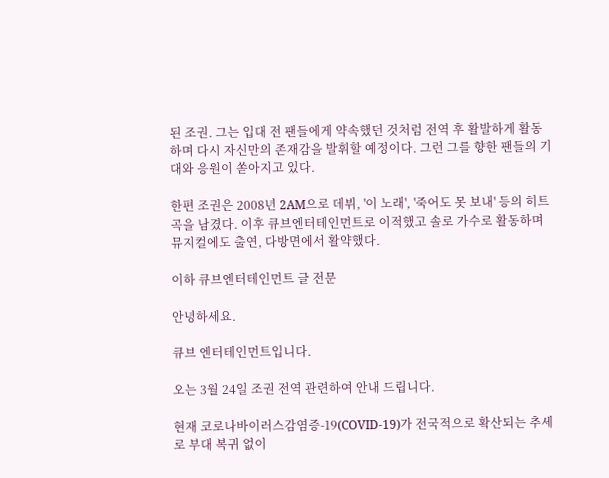된 조권. 그는 입대 전 팬들에게 약속했던 것처럼 전역 후 활발하게 활동하며 다시 자신만의 존재감을 발휘할 예정이다. 그런 그를 향한 팬들의 기대와 응원이 쏟아지고 있다.

한편 조권은 2008년 2AM으로 데뷔, '이 노래', '죽어도 못 보내' 등의 히트곡을 남겼다. 이후 큐브엔터테인먼트로 이적했고 솔로 가수로 활동하며 뮤지컬에도 출연, 다방면에서 활약했다.

이하 큐브엔터테인먼트 글 전문

안녕하세요.

큐브 엔터테인먼트입니다.

오는 3월 24일 조권 전역 관련하여 안내 드립니다.

현재 코로나바이러스감염증-19(COVID-19)가 전국적으로 확산되는 추세로 부대 복귀 없이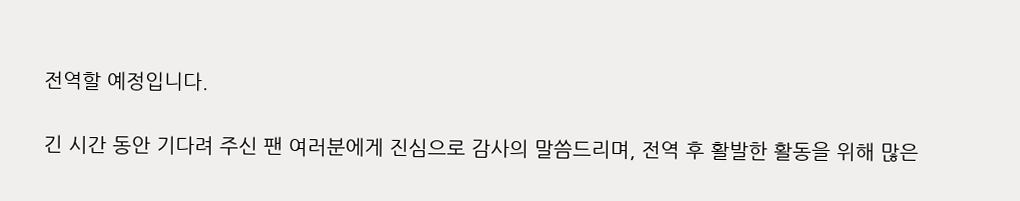전역할 예정입니다.

긴 시간 동안 기다려 주신 팬 여러분에게 진심으로 감사의 말씀드리며, 전역 후 활발한 활동을 위해 많은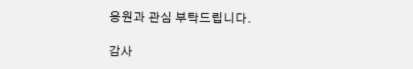응원과 관심 부탁드립니다.

감사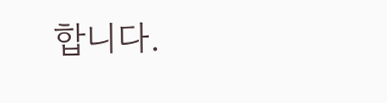합니다.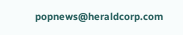popnews@heraldcorp.com